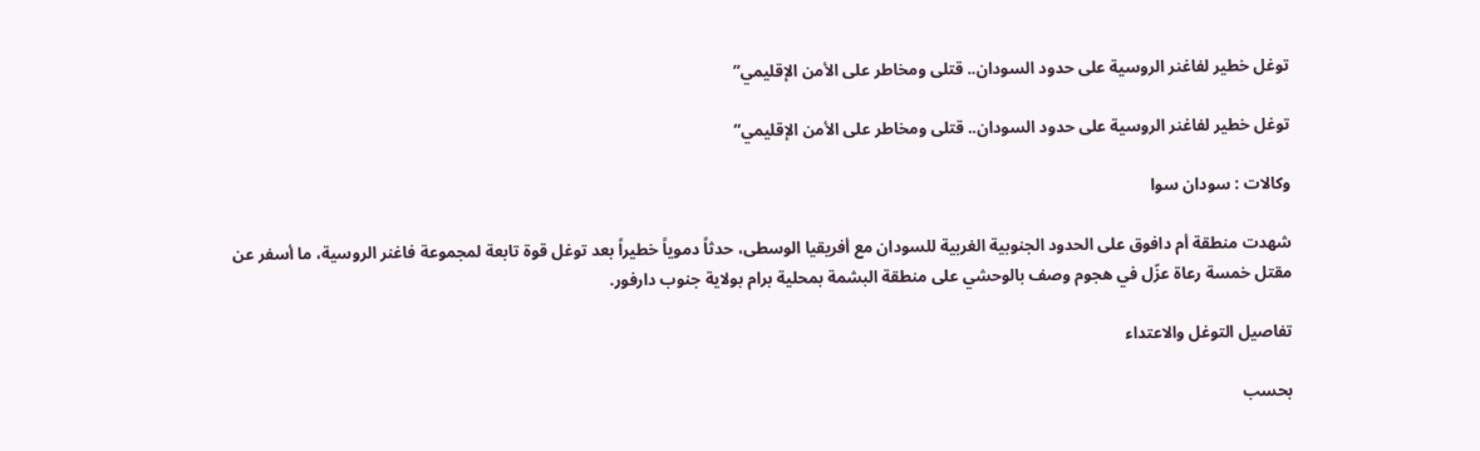توغل خطير لفاغنر الروسية على حدود السودان.. قتلى ومخاطر على الأمن الإقليمي”

توغل خطير لفاغنر الروسية على حدود السودان.. قتلى ومخاطر على الأمن الإقليمي”

وكالات : سودان سوا

شهدت منطقة أم دافوق على الحدود الجنوبية الغربية للسودان مع أفريقيا الوسطى، حدثاً دموياً خطيراً بعد توغل قوة تابعة لمجموعة فاغنر الروسية، ما أسفر عن مقتل خمسة رعاة عزّل في هجوم وصف بالوحشي على منطقة البشمة بمحلية برام بولاية جنوب دارفور.

تفاصيل التوغل والاعتداء

بحسب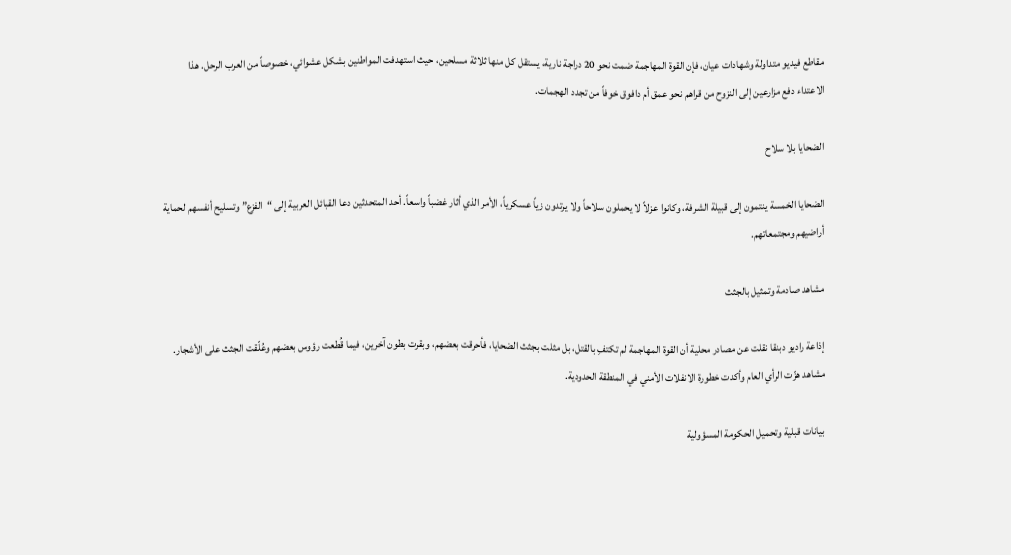مقاطع فيديو متداولة وشهادات عيان، فإن القوة المهاجمة ضمت نحو 20 دراجة نارية، يستقل كل منها ثلاثة مسلحين، حيث استهدفت المواطنين بشكل عشوائي، خصوصاً من العرب الرحل. هذا الاعتداء دفع مزارعين إلى النزوح من قراهم نحو عمق أم دافوق خوفاً من تجدد الهجمات.

الضحايا بلا سلاح

الضحايا الخمسة ينتمون إلى قبيلة الشرفة، وكانوا عزلاً لا يحملون سلاحاً ولا يرتدون زياً عسكرياً، الأمر الذي أثار غضباً واسعاً. أحد المتحدثين دعا القبائل العربية إلى “الفزع” وتسليح أنفسهم لحماية أراضيهم ومجتمعاتهم.

مشاهد صادمة وتمثيل بالجثث

إذاعة راديو دبنقا نقلت عن مصادر محلية أن القوة المهاجمة لم تكتفِ بالقتل، بل مثلت بجثث الضحايا، فأحرقت بعضهم، وبقرت بطون آخرين، فيما قُطعت رؤوس بعضهم وعُلّقت الجثث على الأشجار. مشاهد هزّت الرأي العام وأكدت خطورة الانفلات الأمني في المنطقة الحدودية.

بيانات قبلية وتحميل الحكومة المسؤولية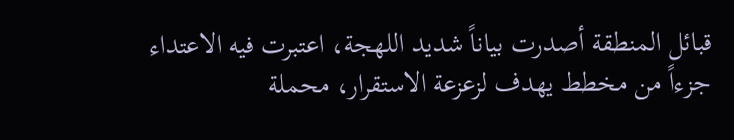قبائل المنطقة أصدرت بياناً شديد اللهجة، اعتبرت فيه الاعتداء جزءاً من مخطط يهدف لزعزعة الاستقرار، محملة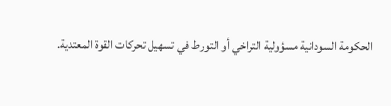الحكومة السودانية مسؤولية التراخي أو التورط في تسهيل تحركات القوة المعتدية.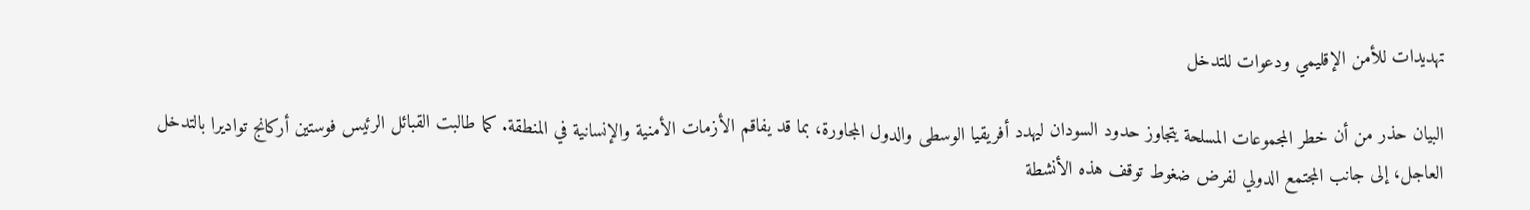تهديدات للأمن الإقليمي ودعوات للتدخل

البيان حذر من أن خطر المجموعات المسلحة يتجاوز حدود السودان ليهدد أفريقيا الوسطى والدول المجاورة، بما قد يفاقم الأزمات الأمنية والإنسانية في المنطقة. كما طالبت القبائل الرئيس فوستين أركانج تواديرا بالتدخل العاجل، إلى جانب المجتمع الدولي لفرض ضغوط توقف هذه الأنشطة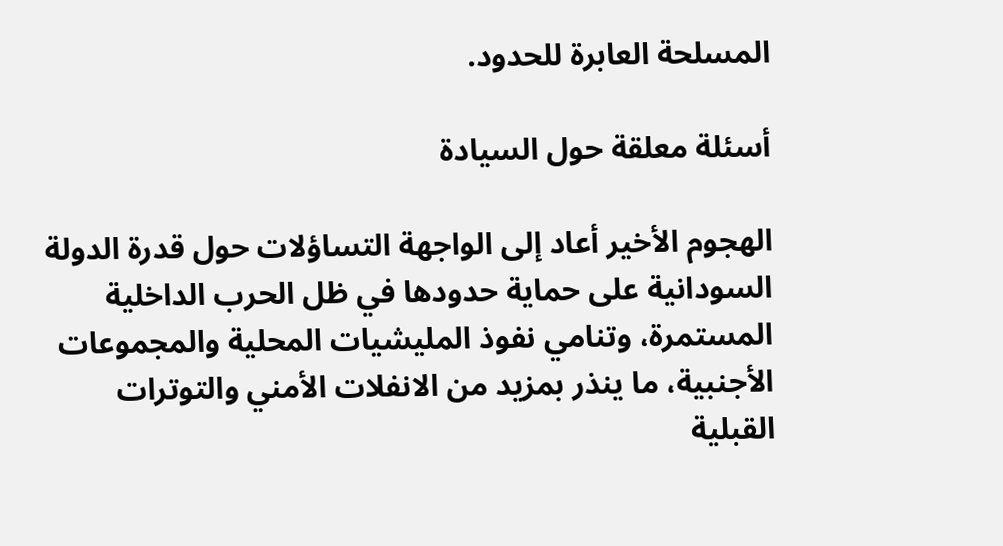المسلحة العابرة للحدود.

أسئلة معلقة حول السيادة

الهجوم الأخير أعاد إلى الواجهة التساؤلات حول قدرة الدولة السودانية على حماية حدودها في ظل الحرب الداخلية المستمرة، وتنامي نفوذ المليشيات المحلية والمجموعات الأجنبية، ما ينذر بمزيد من الانفلات الأمني والتوترات القبلية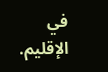في الإقليم.